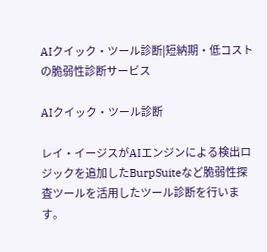AIクイック・ツール診断|短納期・低コストの脆弱性診断サービス

AIクイック・ツール診断

レイ・イージスがAIエンジンによる検出ロジックを追加したBurpSuiteなど脆弱性探査ツールを活用したツール診断を行います。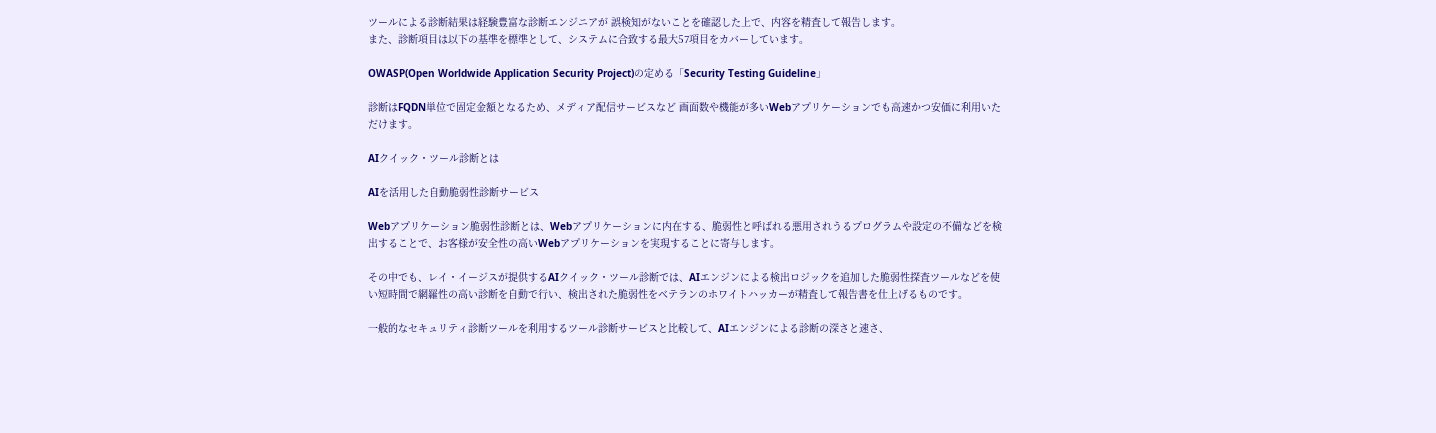ツールによる診断結果は経験豊富な診断エンジニアが 誤検知がないことを確認した上で、内容を精査して報告します。
また、診断項目は以下の基準を標準として、システムに合致する最大57項目をカバーしています。

OWASP(Open Worldwide Application Security Project)の定める「Security Testing Guideline」

診断はFQDN単位で固定金額となるため、メディア配信サービスなど 画面数や機能が多いWebアプリケーションでも高速かつ安価に利用いただけます。

AIクイック・ツール診断とは

AIを活用した自動脆弱性診断サービス

Webアプリケーション脆弱性診断とは、Webアプリケーションに内在する、脆弱性と呼ばれる悪用されうるプログラムや設定の不備などを検出することで、お客様が安全性の高いWebアプリケーションを実現することに寄与します。

その中でも、レイ・イージスが提供するAIクイック・ツール診断では、AIエンジンによる検出ロジックを追加した脆弱性探査ツールなどを使い短時間で網羅性の高い診断を自動で行い、検出された脆弱性をベテランのホワイトハッカーが精査して報告書を仕上げるものです。

一般的なセキュリティ診断ツールを利用するツール診断サービスと比較して、AIエンジンによる診断の深さと速さ、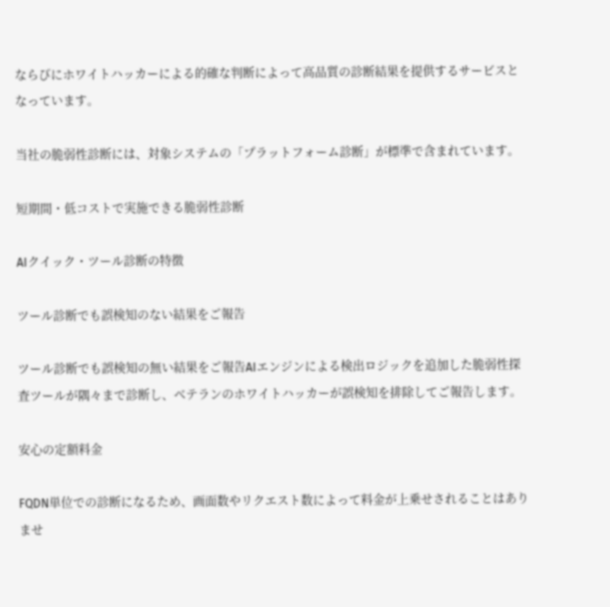ならびにホワイトハッカーによる的確な判断によって高品質の診断結果を提供するサービスとなっています。

当社の脆弱性診断には、対象システムの「プラットフォーム診断」が標準で含まれています。

短期間・低コストで実施できる脆弱性診断

AIクイック・ツール診断の特徴

ツール診断でも誤検知のない結果をご報告

ツール診断でも誤検知の無い結果をご報告AIエンジンによる検出ロジックを追加した脆弱性探査ツールが隅々まで診断し、ベテランのホワイトハッカーが誤検知を排除してご報告します。

安心の定額料金

FQDN単位での診断になるため、画面数やリクエスト数によって料金が上乗せされることはありませ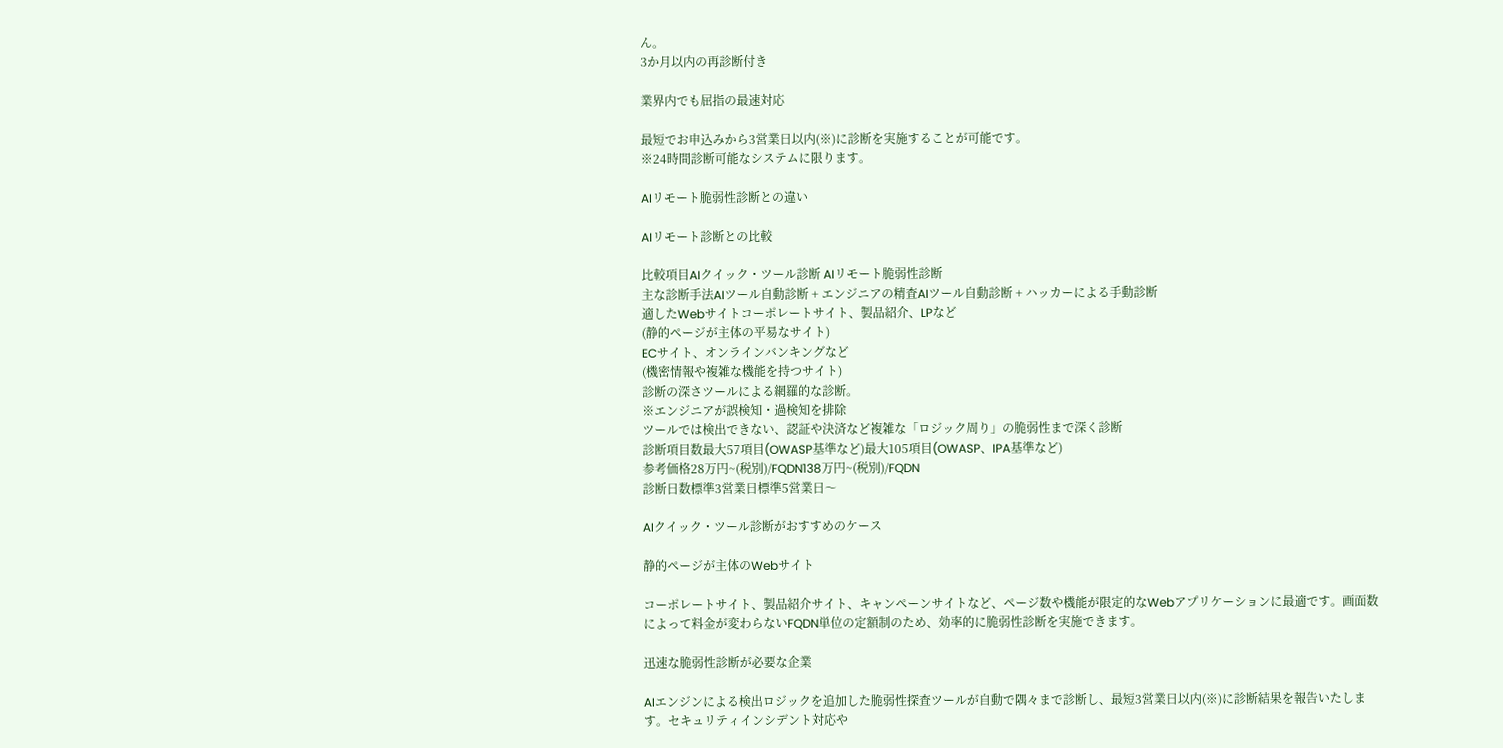ん。
3か月以内の再診断付き

業界内でも屈指の最速対応

最短でお申込みから3営業日以内(※)に診断を実施することが可能です。
※24時間診断可能なシステムに限ります。

AIリモート脆弱性診断との違い

AIリモート診断との比較

比較項目AIクイック・ツール診断 AIリモート脆弱性診断
主な診断手法AIツール自動診断 + エンジニアの精査AIツール自動診断 + ハッカーによる手動診断
適したWebサイトコーポレートサイト、製品紹介、LPなど
(静的ページが主体の平易なサイト)
ECサイト、オンラインバンキングなど
(機密情報や複雑な機能を持つサイト)
診断の深さツールによる網羅的な診断。
※エンジニアが誤検知・過検知を排除
ツールでは検出できない、認証や決済など複雑な「ロジック周り」の脆弱性まで深く診断
診断項目数最大57項目(OWASP基準など)最大105項目(OWASP、IPA基準など)
参考価格28万円~(税別)/FQDN138万円~(税別)/FQDN
診断日数標準3営業日標準5営業日〜

AIクイック・ツール診断がおすすめのケース

静的ページが主体のWebサイト

コーポレートサイト、製品紹介サイト、キャンペーンサイトなど、ページ数や機能が限定的なWebアプリケーションに最適です。画面数によって料金が変わらないFQDN単位の定額制のため、効率的に脆弱性診断を実施できます。

迅速な脆弱性診断が必要な企業

AIエンジンによる検出ロジックを追加した脆弱性探査ツールが自動で隅々まで診断し、最短3営業日以内(※)に診断結果を報告いたします。セキュリティインシデント対応や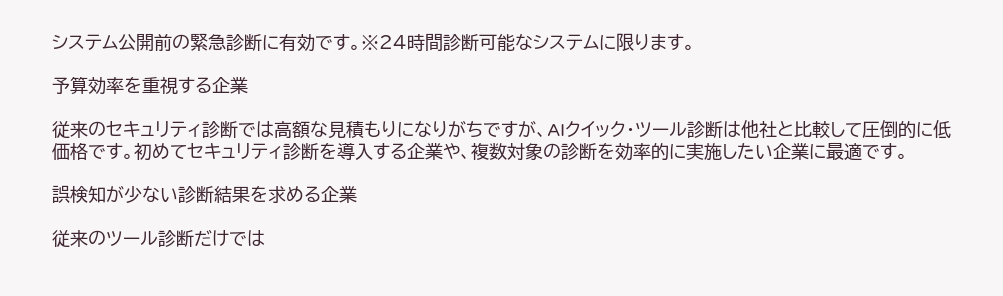システム公開前の緊急診断に有効です。※24時間診断可能なシステムに限ります。

予算効率を重視する企業

従来のセキュリティ診断では高額な見積もりになりがちですが、AIクイック・ツール診断は他社と比較して圧倒的に低価格です。初めてセキュリティ診断を導入する企業や、複数対象の診断を効率的に実施したい企業に最適です。

誤検知が少ない診断結果を求める企業

従来のツール診断だけでは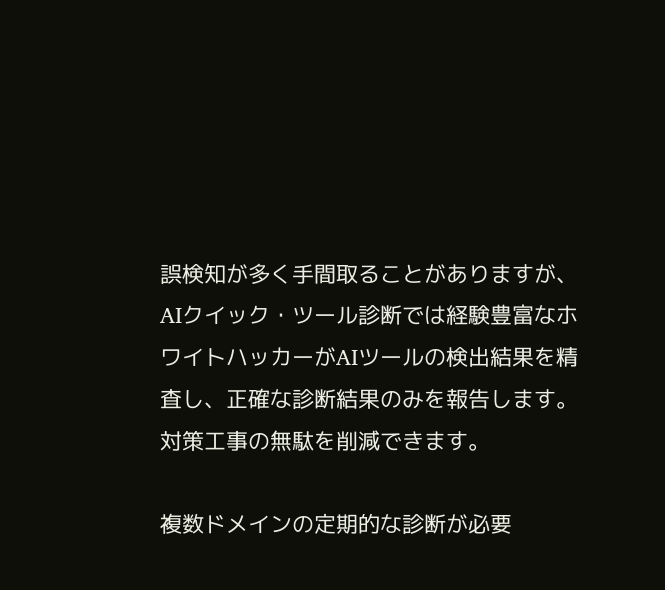誤検知が多く手間取ることがありますが、AIクイック・ツール診断では経験豊富なホワイトハッカーがAIツールの検出結果を精査し、正確な診断結果のみを報告します。対策工事の無駄を削減できます。

複数ドメインの定期的な診断が必要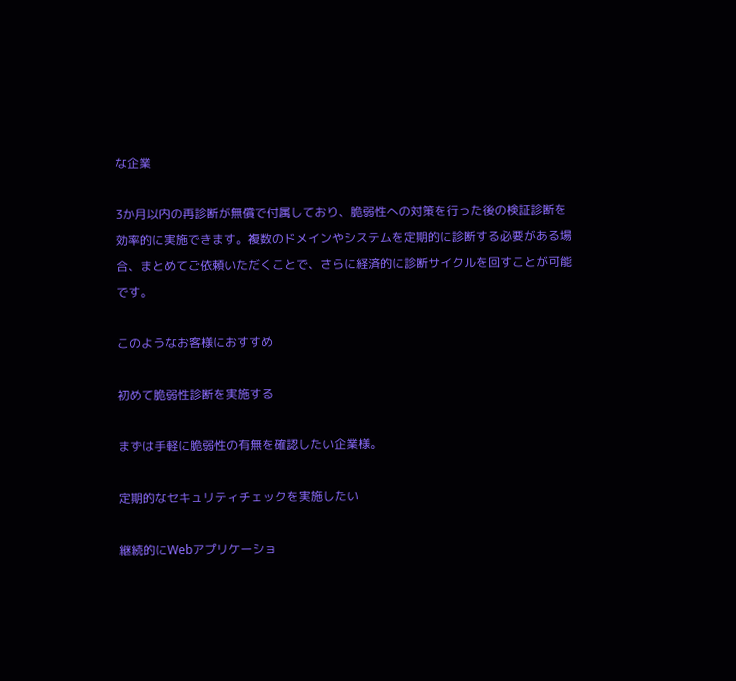な企業

3か月以内の再診断が無償で付属しており、脆弱性への対策を行った後の検証診断を効率的に実施できます。複数のドメインやシステムを定期的に診断する必要がある場合、まとめてご依頼いただくことで、さらに経済的に診断サイクルを回すことが可能です。

このようなお客様におすすめ

初めて脆弱性診断を実施する

まずは手軽に脆弱性の有無を確認したい企業様。

定期的なセキュリティチェックを実施したい

継続的にWebアプリケーショ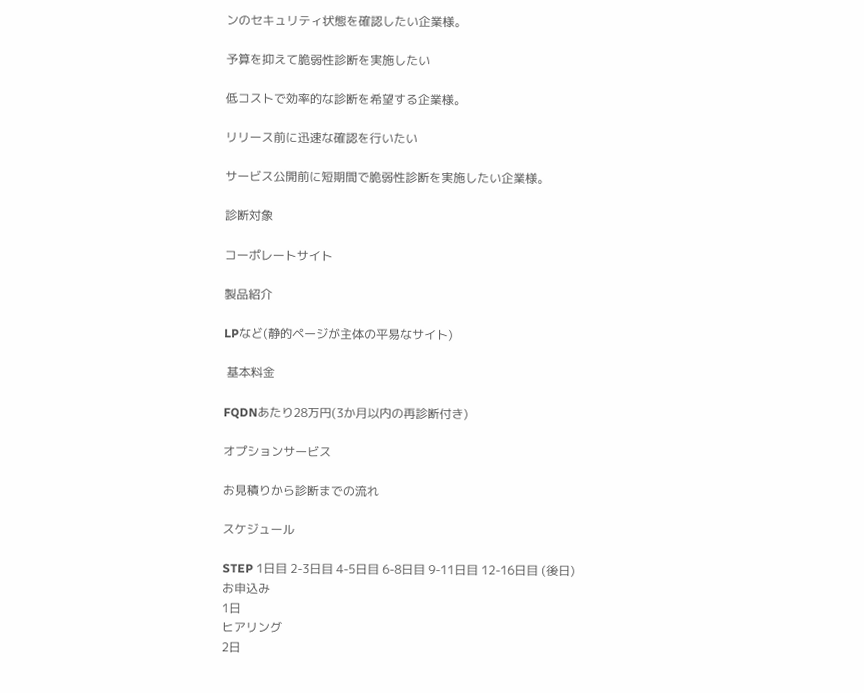ンのセキュリティ状態を確認したい企業様。

予算を抑えて脆弱性診断を実施したい

低コストで効率的な診断を希望する企業様。

リリース前に迅速な確認を行いたい

サービス公開前に短期間で脆弱性診断を実施したい企業様。

診断対象

コーポレートサイト

製品紹介

LPなど(静的ページが主体の平易なサイト)

 基本料金

FQDNあたり28万円(3か月以内の再診断付き)

オプションサービス

お見積りから診断までの流れ

スケジュール

STEP 1日目 2-3日目 4-5日目 6-8日目 9-11日目 12-16日目 (後日)
お申込み
1日
ヒアリング
2日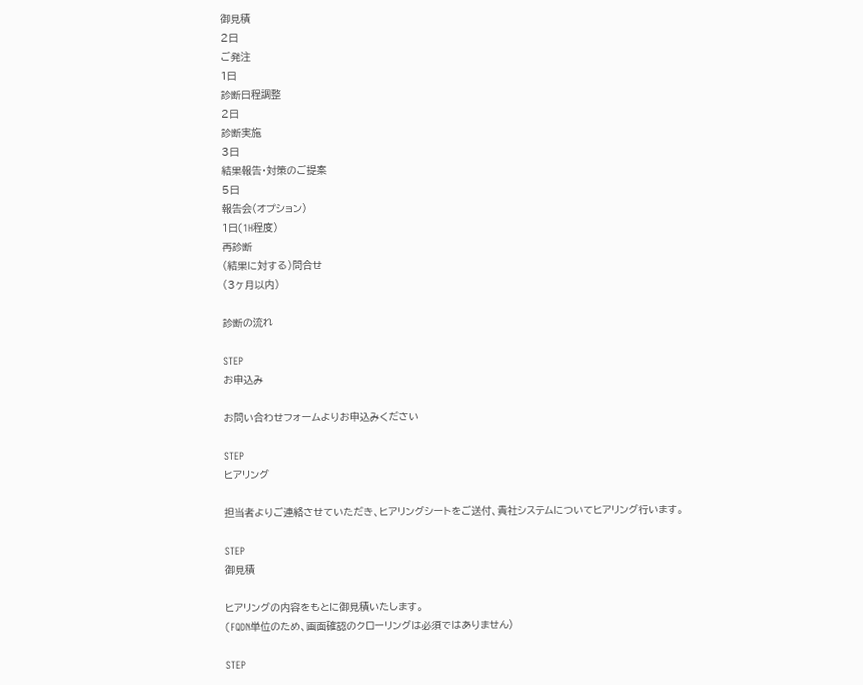御見積
2日
ご発注
1日
診断日程調整
2日
診断実施
3日
結果報告・対策のご提案
5日
報告会(オプション)
1日(1H程度)
再診断
(結果に対する)問合せ
(3ヶ月以内)

診断の流れ

STEP
お申込み

お問い合わせフォームよりお申込みください

STEP
ヒアリング

担当者よりご連絡させていただき、ヒアリングシートをご送付、貴社システムについてヒアリング行います。

STEP
御見積

ヒアリングの内容をもとに御見積いたします。
(FQDN単位のため、画面確認のクローリングは必須ではありません)

STEP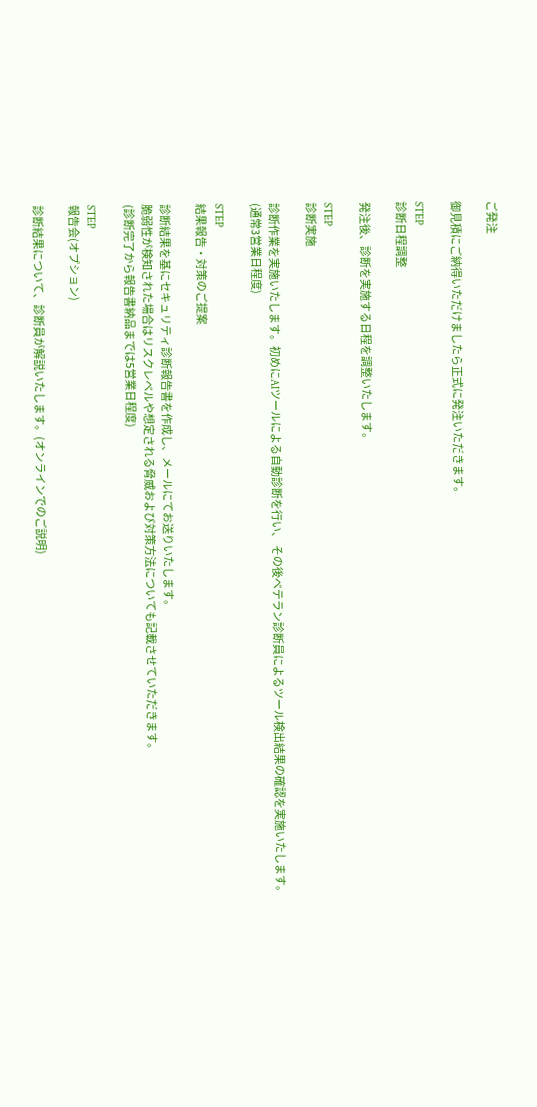ご発注

御見積にご納得いただけましたら正式に発注いただきます。

STEP
診断日程調整

発注後、診断を実施する日程を調整いたします。

STEP
診断実施

診断作業を実施いたします。初めにAIツールによる自動診断を行い、 その後ベテラン診断員によるツール検出結果の確認を実施いたします。
(通常3営業日程度)

STEP
結果報告・対策のご提案

診断結果を基にセキュリティ診断報告書を作成し、メールにてお送りいたします。
脆弱性が検知された場合はリスクレベルや想定される脅威および対策方法についても記載させていただきます。
(診断完了から報告書納品までは5営業日程度)

STEP
報告会(オプション)

診断結果について、診断員が解説いたします。(オンラインでのご説明)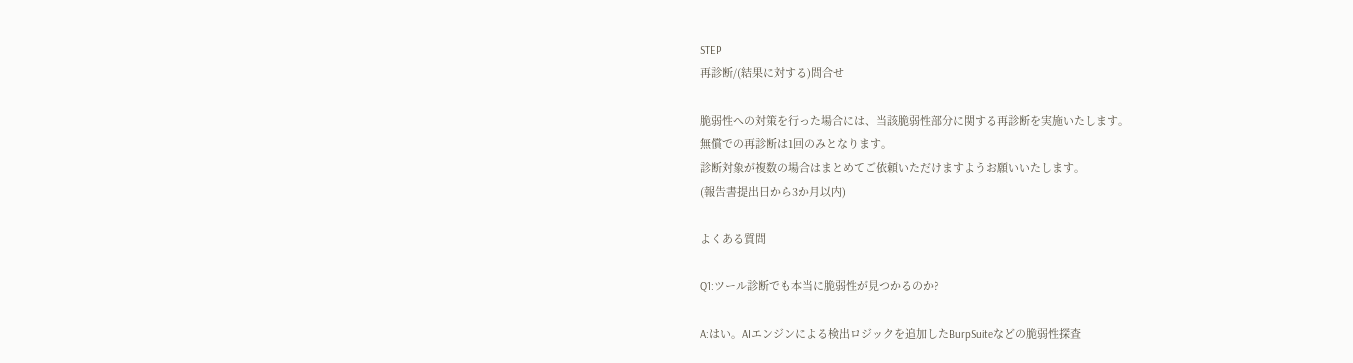STEP
再診断/(結果に対する)問合せ

脆弱性への対策を行った場合には、当該脆弱性部分に関する再診断を実施いたします。
無償での再診断は1回のみとなります。
診断対象が複数の場合はまとめてご依頼いただけますようお願いいたします。
(報告書提出日から3か月以内)

よくある質問

Q1:ツール診断でも本当に脆弱性が見つかるのか?

A:はい。AIエンジンによる検出ロジックを追加したBurpSuiteなどの脆弱性探査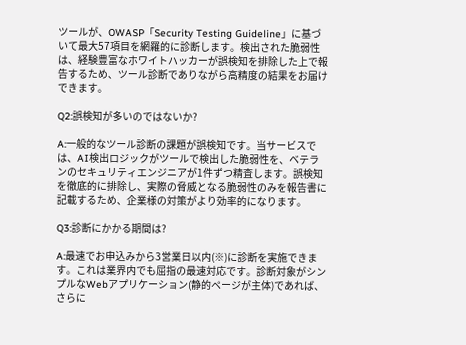ツールが、OWASP「Security Testing Guideline」に基づいて最大57項目を網羅的に診断します。検出された脆弱性は、経験豊富なホワイトハッカーが誤検知を排除した上で報告するため、ツール診断でありながら高精度の結果をお届けできます。

Q2:誤検知が多いのではないか?

A:一般的なツール診断の課題が誤検知です。当サービスでは、AI検出ロジックがツールで検出した脆弱性を、ベテランのセキュリティエンジニアが1件ずつ精査します。誤検知を徹底的に排除し、実際の脅威となる脆弱性のみを報告書に記載するため、企業様の対策がより効率的になります。

Q3:診断にかかる期間は?

A:最速でお申込みから3営業日以内(※)に診断を実施できます。これは業界内でも屈指の最速対応です。診断対象がシンプルなWebアプリケーション(静的ページが主体)であれば、さらに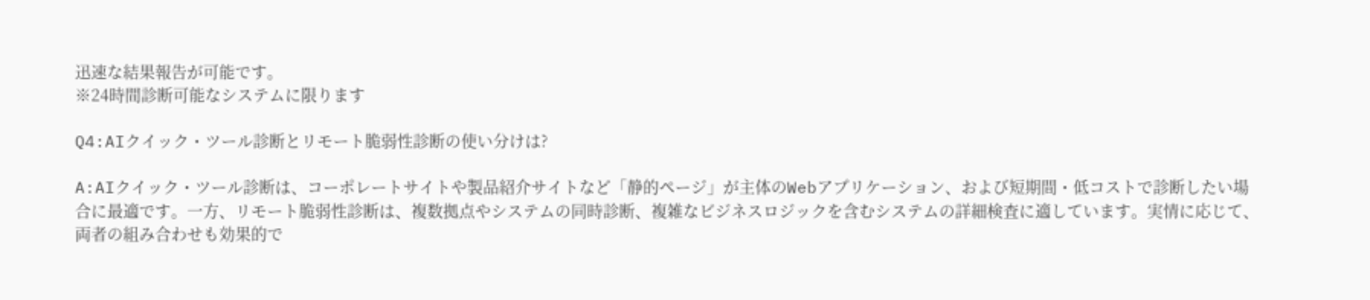迅速な結果報告が可能です。
※24時間診断可能なシステムに限ります

Q4:AIクイック・ツール診断とリモート脆弱性診断の使い分けは?

A:AIクイック・ツール診断は、コーポレートサイトや製品紹介サイトなど「静的ページ」が主体のWebアプリケーション、および短期間・低コストで診断したい場合に最適です。一方、リモート脆弱性診断は、複数拠点やシステムの同時診断、複雑なビジネスロジックを含むシステムの詳細検査に適しています。実情に応じて、両者の組み合わせも効果的で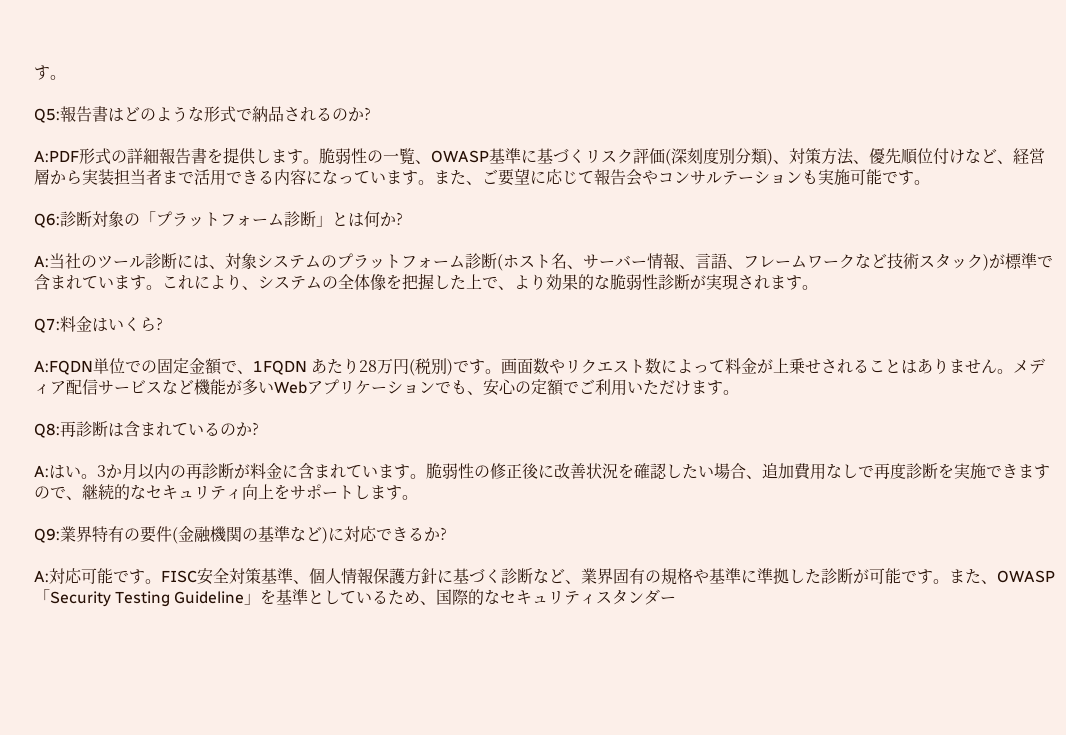す。

Q5:報告書はどのような形式で納品されるのか?

A:PDF形式の詳細報告書を提供します。脆弱性の一覧、OWASP基準に基づくリスク評価(深刻度別分類)、対策方法、優先順位付けなど、経営層から実装担当者まで活用できる内容になっています。また、ご要望に応じて報告会やコンサルテーションも実施可能です。

Q6:診断対象の「プラットフォーム診断」とは何か?

A:当社のツール診断には、対象システムのプラットフォーム診断(ホスト名、サーバー情報、言語、フレームワークなど技術スタック)が標準で含まれています。これにより、システムの全体像を把握した上で、より効果的な脆弱性診断が実現されます。

Q7:料金はいくら?

A:FQDN単位での固定金額で、1FQDN あたり28万円(税別)です。画面数やリクエスト数によって料金が上乗せされることはありません。メディア配信サービスなど機能が多いWebアプリケーションでも、安心の定額でご利用いただけます。

Q8:再診断は含まれているのか?

A:はい。3か月以内の再診断が料金に含まれています。脆弱性の修正後に改善状況を確認したい場合、追加費用なしで再度診断を実施できますので、継続的なセキュリティ向上をサポートします。

Q9:業界特有の要件(金融機関の基準など)に対応できるか?

A:対応可能です。FISC安全対策基準、個人情報保護方針に基づく診断など、業界固有の規格や基準に準拠した診断が可能です。また、OWASP「Security Testing Guideline」を基準としているため、国際的なセキュリティスタンダー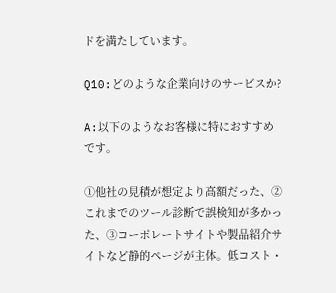ドを満たしています。

Q10:どのような企業向けのサービスか?

A:以下のようなお客様に特におすすめです。

①他社の見積が想定より高額だった、②これまでのツール診断で誤検知が多かった、③コーポレートサイトや製品紹介サイトなど静的ページが主体。低コスト・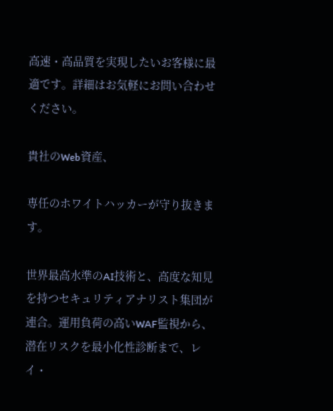高速・高品質を実現したいお客様に最適です。詳細はお気軽にお問い合わせください。

貴社のWeb資産、

専任のホワイトハッカーが守り抜きます。

世界最高水準のAI技術と、高度な知見を持つセキュリティアナリスト集団が連合。運用負荷の高いWAF監視から、潜在リスクを最小化性診断まで、レイ・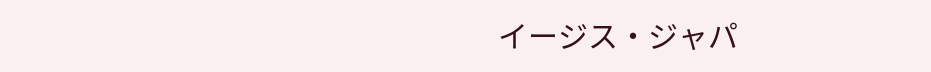イージス・ジャパ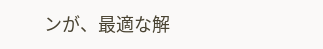ンが、最適な解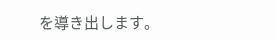を導き出します。